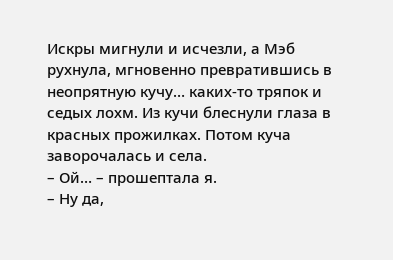Искры мигнули и исчезли, а Мэб рухнула, мгновенно превратившись в неопрятную кучу… каких-то тряпок и седых лохм. Из кучи блеснули глаза в красных прожилках. Потом куча заворочалась и села.
– Ой… – прошептала я.
– Ну да,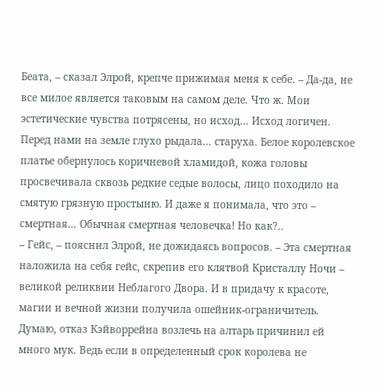Беата, – сказал Элрой, крепче прижимая меня к себе. – Да-да, не все милое является таковым на самом деле. Что ж. Мои эстетические чувства потрясены, но исход… Исход логичен.
Перед нами на земле глухо рыдала… старуха. Белое королевское платье обернулось коричневой хламидой, кожа головы просвечивала сквозь редкие седые волосы, лицо походило на смятую грязную простыню. И даже я понимала, что это – смертная… Обычная смертная человечка! Но как?..
– Гейс, – пояснил Элрой, не дожидаясь вопросов. – Эта смертная наложила на себя гейс, скрепив его клятвой Кристаллу Ночи – великой реликвии Неблагого Двора. И в придачу к красоте, магии и вечной жизни получила ошейник-ограничитель. Думаю, отказ Кэйворрейна возлечь на алтарь причинил ей много мук. Ведь если в определенный срок королева не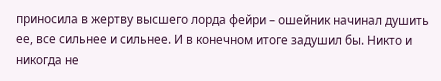приносила в жертву высшего лорда фейри – ошейник начинал душить ее, все сильнее и сильнее. И в конечном итоге задушил бы. Никто и никогда не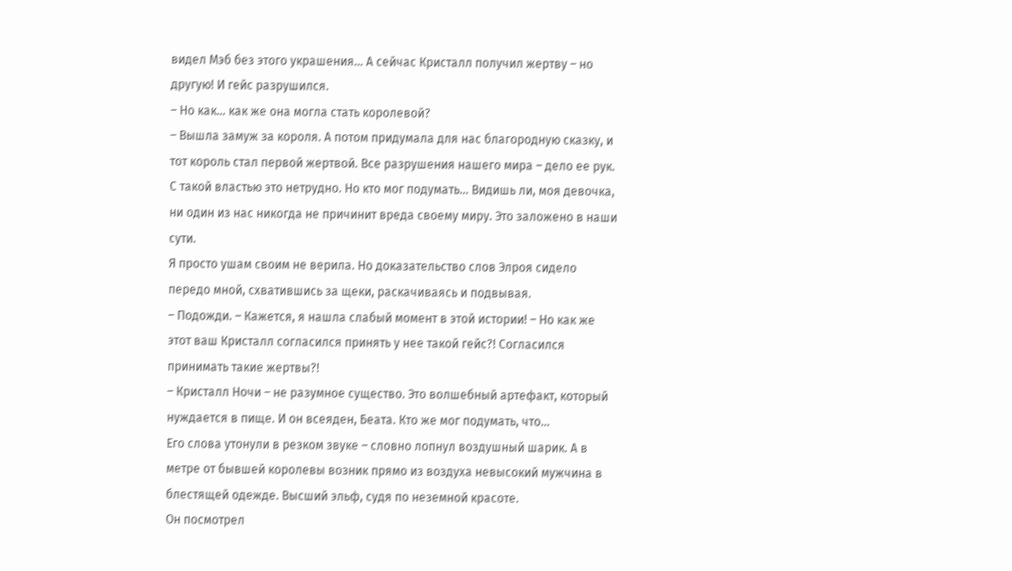видел Мэб без этого украшения… А сейчас Кристалл получил жертву – но другую! И гейс разрушился.
– Но как… как же она могла стать королевой?
– Вышла замуж за короля. А потом придумала для нас благородную сказку, и тот король стал первой жертвой. Все разрушения нашего мира – дело ее рук. С такой властью это нетрудно. Но кто мог подумать… Видишь ли, моя девочка, ни один из нас никогда не причинит вреда своему миру. Это заложено в наши сути.
Я просто ушам своим не верила. Но доказательство слов Элроя сидело передо мной, схватившись за щеки, раскачиваясь и подвывая.
– Подожди. – Кажется, я нашла слабый момент в этой истории! – Но как же этот ваш Кристалл согласился принять у нее такой гейс?! Согласился принимать такие жертвы?!
– Кристалл Ночи – не разумное существо. Это волшебный артефакт, который нуждается в пище. И он всеяден, Беата. Кто же мог подумать, что…
Его слова утонули в резком звуке – словно лопнул воздушный шарик. А в метре от бывшей королевы возник прямо из воздуха невысокий мужчина в блестящей одежде. Высший эльф, судя по неземной красоте.
Он посмотрел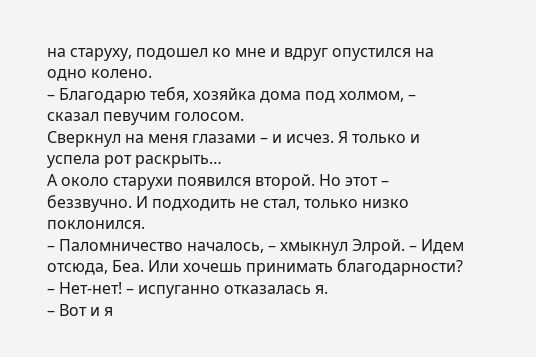на старуху, подошел ко мне и вдруг опустился на одно колено.
– Благодарю тебя, хозяйка дома под холмом, – сказал певучим голосом.
Сверкнул на меня глазами – и исчез. Я только и успела рот раскрыть…
А около старухи появился второй. Но этот – беззвучно. И подходить не стал, только низко поклонился.
– Паломничество началось, – хмыкнул Элрой. – Идем отсюда, Беа. Или хочешь принимать благодарности?
– Нет-нет! – испуганно отказалась я.
– Вот и я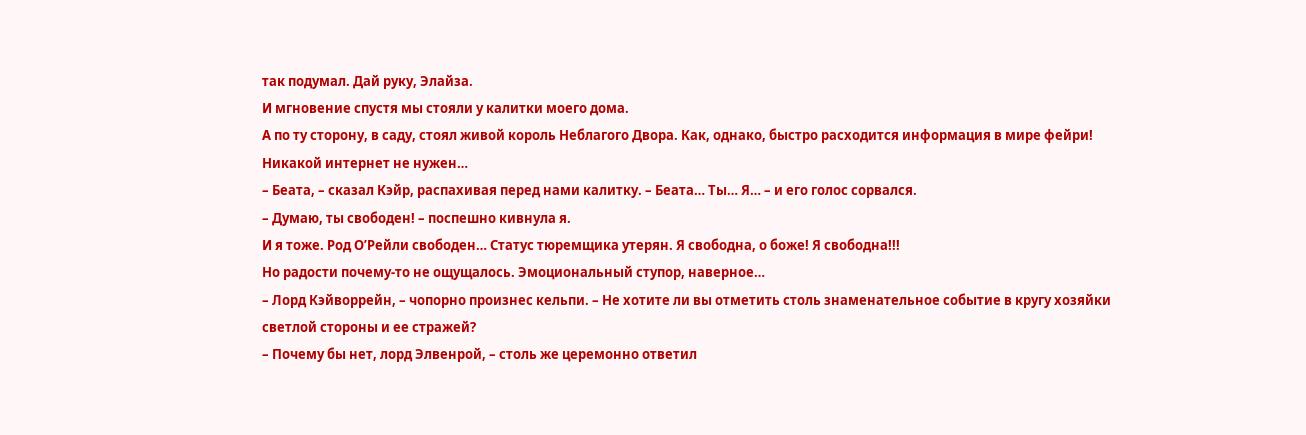так подумал. Дай руку, Элайза.
И мгновение спустя мы стояли у калитки моего дома.
А по ту сторону, в саду, стоял живой король Неблагого Двора. Как, однако, быстро расходится информация в мире фейри! Никакой интернет не нужен…
– Беата, – сказал Кэйр, распахивая перед нами калитку. – Беата… Ты… Я… – и его голос сорвался.
– Думаю, ты свободен! – поспешно кивнула я.
И я тоже. Род О’Рейли свободен… Статус тюремщика утерян. Я свободна, о боже! Я свободна!!!
Но радости почему-то не ощущалось. Эмоциональный ступор, наверное…
– Лорд Кэйворрейн, – чопорно произнес кельпи. – Не хотите ли вы отметить столь знаменательное событие в кругу хозяйки светлой стороны и ее стражей?
– Почему бы нет, лорд Элвенрой, – столь же церемонно ответил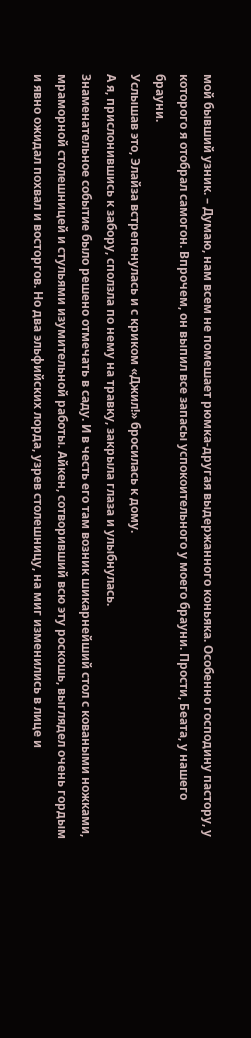мой бывший узник. – Думаю, нам всем не помешает рюмка-другая выдержанного коньяка. Особенно господину пастору, у которого я отобрал самогон. Впрочем, он выпил все запасы успокоительного у моего брауни. Прости, Беата, у нашего брауни.
Услышав это, Элайза встрепенулась и с криком «Джил!» бросилась к дому.
А я, прислонившись к забору, сползла по нему на травку, закрыла глаза и улыбнулась.
Знаменательное событие было решено отмечать в саду. И в честь его там возник шикарнейший стол с коваными ножками, мраморной столешницей и стульями изумительной работы. Айкен, сотворивший всю эту роскошь, выглядел очень гордым и явно ожидал похвал и восторгов. Но два эльфийских лорда, узрев столешницу, на миг изменились в лице и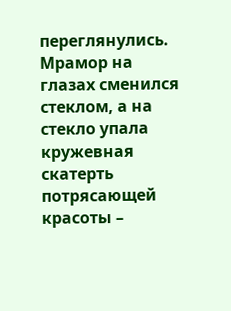переглянулись. Мрамор на глазах сменился стеклом, а на стекло упала кружевная скатерть потрясающей красоты –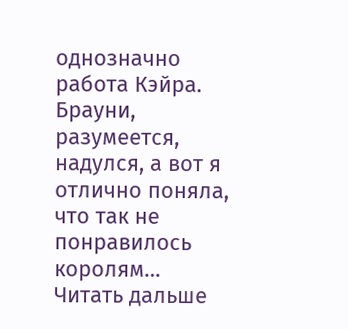однозначно работа Кэйра.
Брауни, разумеется, надулся, а вот я отлично поняла, что так не понравилось королям…
Читать дальше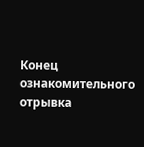Конец ознакомительного отрывка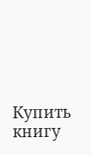Купить книгу